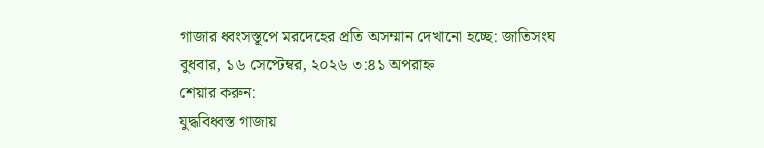গাজার ধ্বংসস্তূপে মরদেহের প্রতি অসম্মান দেখানো হচ্ছে: জাতিসংঘ
বুধবার, ১৬ সেপ্টেম্বর, ২০২৬ ৩:৪১ অপরাহ্ন
শেয়ার করুন:
যুদ্ধবিধ্বস্ত গাজায়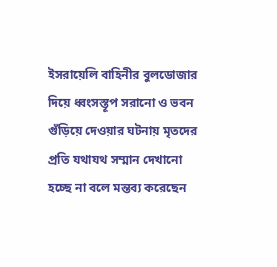ইসরায়েলি বাহিনীর বুলডোজার দিয়ে ধ্বংসস্তূপ সরানো ও ভবন গুঁড়িয়ে দেওয়ার ঘটনায় মৃতদের প্রতি যথাযথ সম্মান দেখানো হচ্ছে না বলে মন্তব্য করেছেন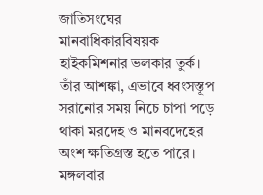জাতিসংঘের মানবাধিকারবিষয়ক হাইকমিশনার ভলকার তুর্ক। তাঁর আশঙ্কা, এভাবে ধ্বংসস্তূপ সরানোর সময় নিচে চাপা পড়ে থাকা মরদেহ ও মানবদেহের অংশ ক্ষতিগ্রস্ত হতে পারে।
মঙ্গলবার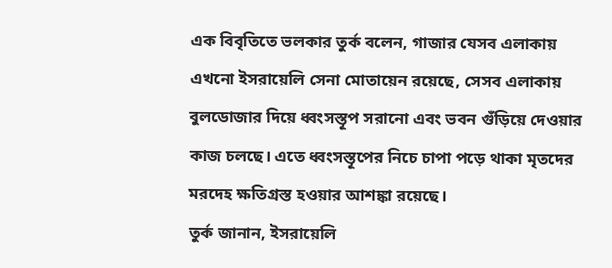এক বিবৃতিতে ভলকার তুর্ক বলেন, গাজার যেসব এলাকায় এখনো ইসরায়েলি সেনা মোতায়েন রয়েছে, সেসব এলাকায় বুলডোজার দিয়ে ধ্বংসস্তূপ সরানো এবং ভবন গুঁড়িয়ে দেওয়ার কাজ চলছে। এতে ধ্বংসস্তূপের নিচে চাপা পড়ে থাকা মৃতদের মরদেহ ক্ষতিগ্রস্ত হওয়ার আশঙ্কা রয়েছে।
তুর্ক জানান, ইসরায়েলি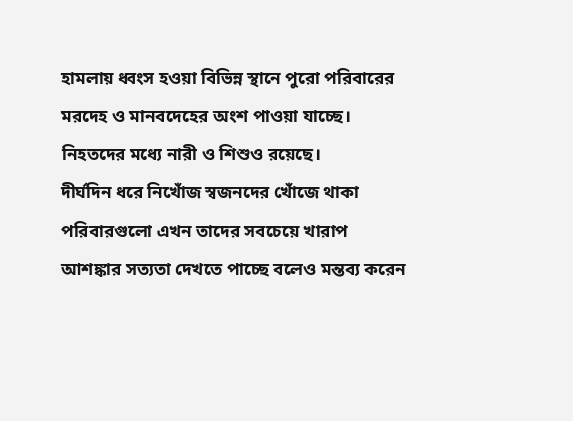হামলায় ধ্বংস হওয়া বিভিন্ন স্থানে পুরো পরিবারের মরদেহ ও মানবদেহের অংশ পাওয়া যাচ্ছে। নিহতদের মধ্যে নারী ও শিশুও রয়েছে।
দীর্ঘদিন ধরে নিখোঁজ স্বজনদের খোঁজে থাকা পরিবারগুলো এখন তাদের সবচেয়ে খারাপ আশঙ্কার সত্যতা দেখতে পাচ্ছে বলেও মন্তব্য করেন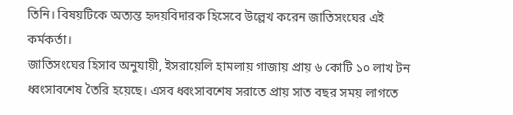তিনি। বিষয়টিকে অত্যন্ত হৃদয়বিদারক হিসেবে উল্লেখ করেন জাতিসংঘের এই কর্মকর্তা।
জাতিসংঘের হিসাব অনুযায়ী, ইসরায়েলি হামলায় গাজায় প্রায় ৬ কোটি ১০ লাখ টন ধ্বংসাবশেষ তৈরি হয়েছে। এসব ধ্বংসাবশেষ সরাতে প্রায় সাত বছর সময় লাগতে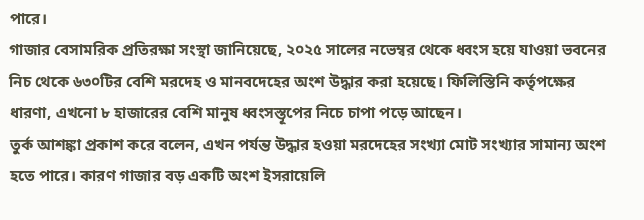পারে।
গাজার বেসামরিক প্রতিরক্ষা সংস্থা জানিয়েছে, ২০২৫ সালের নভেম্বর থেকে ধ্বংস হয়ে যাওয়া ভবনের নিচ থেকে ৬৩০টির বেশি মরদেহ ও মানবদেহের অংশ উদ্ধার করা হয়েছে। ফিলিস্তিনি কর্তৃপক্ষের ধারণা, এখনো ৮ হাজারের বেশি মানুষ ধ্বংসস্তূপের নিচে চাপা পড়ে আছেন।
তুর্ক আশঙ্কা প্রকাশ করে বলেন, এখন পর্যন্ত উদ্ধার হওয়া মরদেহের সংখ্যা মোট সংখ্যার সামান্য অংশ হতে পারে। কারণ গাজার বড় একটি অংশ ইসরায়েলি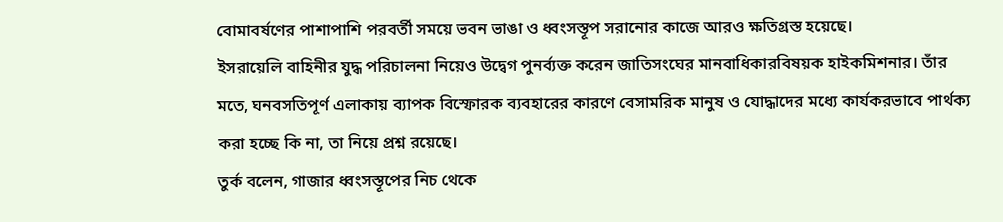বোমাবর্ষণের পাশাপাশি পরবর্তী সময়ে ভবন ভাঙা ও ধ্বংসস্তূপ সরানোর কাজে আরও ক্ষতিগ্রস্ত হয়েছে।
ইসরায়েলি বাহিনীর যুদ্ধ পরিচালনা নিয়েও উদ্বেগ পুনর্ব্যক্ত করেন জাতিসংঘের মানবাধিকারবিষয়ক হাইকমিশনার। তাঁর মতে, ঘনবসতিপূর্ণ এলাকায় ব্যাপক বিস্ফোরক ব্যবহারের কারণে বেসামরিক মানুষ ও যোদ্ধাদের মধ্যে কার্যকরভাবে পার্থক্য করা হচ্ছে কি না, তা নিয়ে প্রশ্ন রয়েছে।
তুর্ক বলেন, গাজার ধ্বংসস্তূপের নিচ থেকে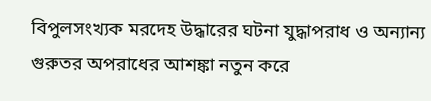বিপুলসংখ্যক মরদেহ উদ্ধারের ঘটনা যুদ্ধাপরাধ ও অন্যান্য গুরুতর অপরাধের আশঙ্কা নতুন করে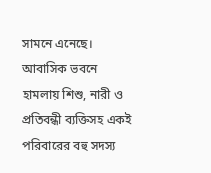সামনে এনেছে। আবাসিক ভবনে হামলায় শিশু, নারী ও প্রতিবন্ধী ব্যক্তিসহ একই পরিবারের বহু সদস্য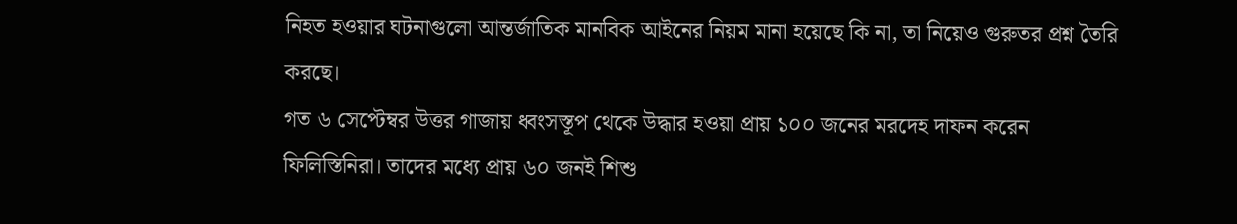নিহত হওয়ার ঘটনাগুলো আন্তর্জাতিক মানবিক আইনের নিয়ম মানা হয়েছে কি না, তা নিয়েও গুরুতর প্রশ্ন তৈরি করছে।
গত ৬ সেপ্টেম্বর উত্তর গাজায় ধ্বংসস্তূপ থেকে উদ্ধার হওয়া প্রায় ১০০ জনের মরদেহ দাফন করেন ফিলিস্তিনিরা। তাদের মধ্যে প্রায় ৬০ জনই শিশু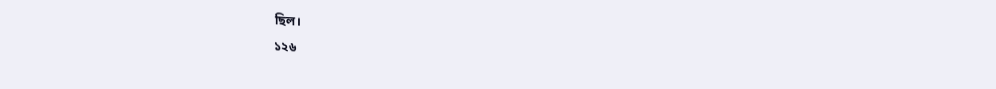ছিল।
১২৬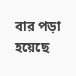বার পড়া হয়েছে